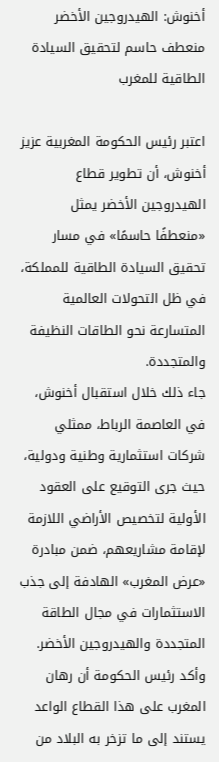أخنوش: الهيدروجين الأخضر منعطف حاسم لتحقيق السيادة الطاقية للمغرب

اعتبر رئيس الحكومة المغربية عزيز أخنوش، أن تطوير قطاع الهيدروجين الأخضر يمثل «منعطفًا حاسمًا» في مسار تحقيق السيادة الطاقية للمملكة، في ظل التحولات العالمية المتسارعة نحو الطاقات النظيفة والمتجددة.
جاء ذلك خلال استقبال أخنوش، في العاصمة الرباط، ممثلي شركات استثمارية وطنية ودولية، حيث جرى التوقيع على العقود الأولية لتخصيص الأراضي اللازمة لإقامة مشاريعهم، ضمن مبادرة «عرض المغرب» الهادفة إلى جذب الاستثمارات في مجال الطاقة المتجددة والهيدروجين الأخضر.
وأكد رئيس الحكومة أن رهان المغرب على هذا القطاع الواعد يستند إلى ما تزخر به البلاد من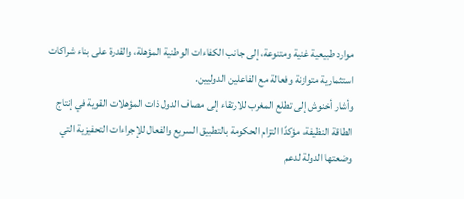موارد طبيعية غنية ومتنوعة، إلى جانب الكفاءات الوطنية المؤهلة، والقدرة على بناء شراكات استثمارية متوازنة وفعالة مع الفاعلين الدوليين.
وأشار أخنوش إلى تطلع المغرب للارتقاء إلى مصاف الدول ذات المؤهلات القوية في إنتاج الطاقة النظيفة، مؤكدًا التزام الحكومة بالتطبيق السريع والفعال للإجراءات التحفيزية التي وضعتها الدولة لدعم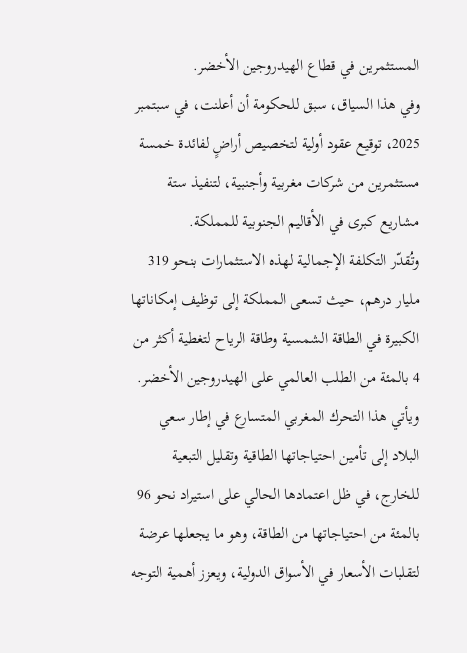المستثمرين في قطاع الهيدروجين الأخضر.
وفي هذا السياق، سبق للحكومة أن أعلنت، في سبتمبر 2025، توقيع عقود أولية لتخصيص أراضٍ لفائدة خمسة مستثمرين من شركات مغربية وأجنبية، لتنفيذ ستة مشاريع كبرى في الأقاليم الجنوبية للمملكة.
وتُقدّر التكلفة الإجمالية لهذه الاستثمارات بنحو 319 مليار درهم، حيث تسعى المملكة إلى توظيف إمكاناتها الكبيرة في الطاقة الشمسية وطاقة الرياح لتغطية أكثر من 4 بالمئة من الطلب العالمي على الهيدروجين الأخضر.
ويأتي هذا التحرك المغربي المتسارع في إطار سعي البلاد إلى تأمين احتياجاتها الطاقية وتقليل التبعية للخارج، في ظل اعتمادها الحالي على استيراد نحو 96 بالمئة من احتياجاتها من الطاقة، وهو ما يجعلها عرضة لتقلبات الأسعار في الأسواق الدولية، ويعزز أهمية التوجه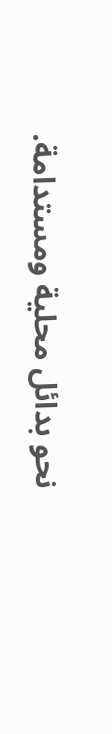نحو بدائل محلية ومستدامة.